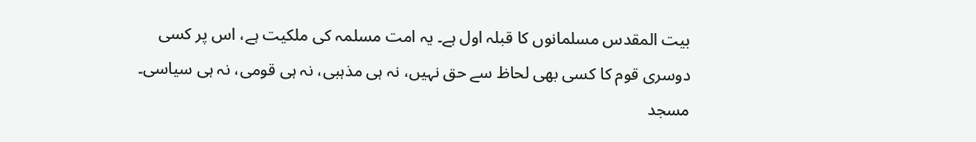بیت المقدس مسلمانوں کا قبلہ اول ہے۔ یہ امت مسلمہ کی ملکیت ہے، اس پر کسی دوسری قوم کا کسی بھی لحاظ سے حق نہیں، نہ ہی مذہبی، نہ ہی قومی، نہ ہی سیاسی۔ مسجد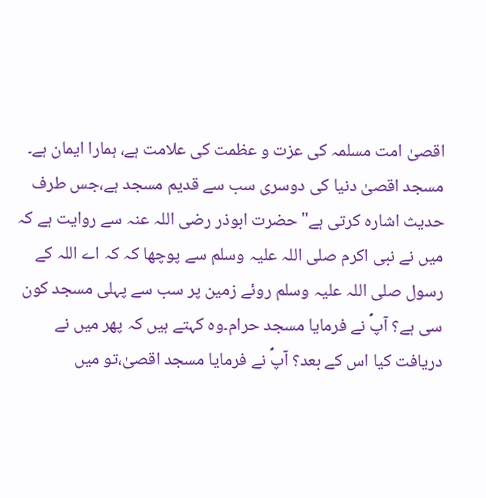اقصیٰ امت مسلمہ کی عزت و عظمت کی علامت ہے، ہمارا ایمان ہے۔
مسجد اقصیٰ دنیا کی دوسری سب سے قدیم مسجد ہے،جس طرف حدیث اشارہ کرتی ہے"حضرت ابوذر رضی اللہ عنہ سے روایت ہے کہ میں نے نبی اکرم صلی اللہ علیہ وسلم سے پوچھا کہ کہ اے اللہ کے رسول صلی اللہ علیہ وسلم روئے زمین پر سب سے پہلی مسجد کون سی ہے؟ آپؐ نے فرمایا مسجد حرام۔وہ کہتے ہیں کہ پھر میں نے دریافت کیا اس کے بعد؟ آپؐ نے فرمایا مسجد اقصیٰ،تو میں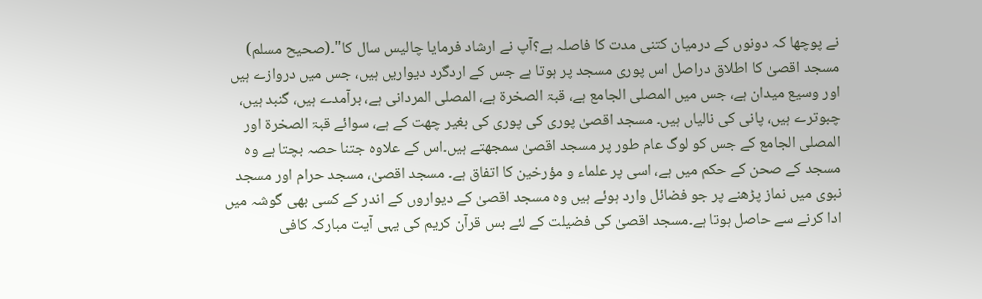نے پوچھا کہ دونوں کے درمیان کتنی مدت کا فاصلہ ہے؟آپ نے ارشاد فرمایا چالیس سال کا"۔(صحیح مسلم)
مسجد اقصیٰ کا اطلاق دراصل اس پوری مسجد پر ہوتا ہے جس کے اردگرد دیواریں ہیں، جس میں دروازے ہیں اور وسیع میدان ہے، جس میں المصلی الجامع ہے، قبۃ الصخرۃ ہے، المصلی المردانی ہے، برآمدے ہیں، گنبد ہیں، چبوترے ہیں، پانی کی نالیاں ہیں۔ مسجد اقصیٰ پوری کی پوری کی بغیر چھت کے ہے، سوائے قبۃ الصخرۃ اور المصلی الجامع کے جس کو لوگ عام طور پر مسجد اقصیٰ سمجھتے ہیں۔اس کے علاوہ جتنا حصہ بچتا ہے وہ مسجد کے صحن کے حکم میں ہے، اسی پر علماء و مؤرخین کا اتفاق ہے۔ مسجد اقصیٰ، مسجد حرام اور مسجد نبوی میں نماز پڑھنے پر جو فضائل وارد ہوئے ہیں وہ مسجد اقصیٰ کے دیواروں کے اندر کے کسی بھی گوشہ میں ادا کرنے سے حاصل ہوتا ہے۔مسجد اقصیٰ کی فضیلت کے لئے بس قرآن کریم کی یہی آیت مبارکہ کافی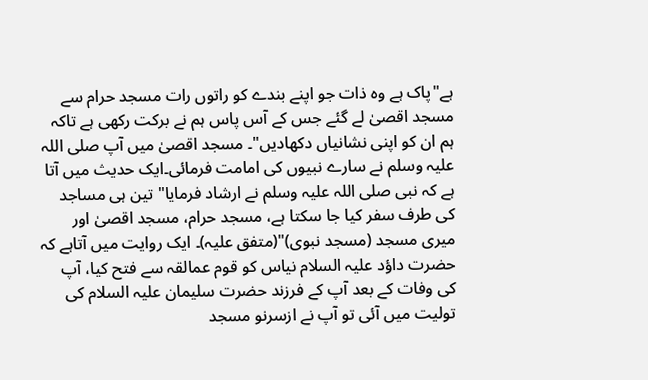ہے"پاک ہے وہ ذات جو اپنے بندے کو راتوں رات مسجد حرام سے مسجد اقصیٰ لے گئے جس کے آس پاس ہم نے برکت رکھی ہے تاکہ ہم ان کو اپنی نشانیاں دکھادیں"۔ مسجد اقصیٰ میں آپ صلی اللہ علیہ وسلم نے سارے نبیوں کی امامت فرمائی۔ایک حدیث میں آتا ہے کہ نبی صلی اللہ علیہ وسلم نے ارشاد فرمایا" تین ہی مساجد کی طرف سفر کیا جا سکتا ہے، مسجد حرام، مسجد اقصیٰ اور میری مسجد (مسجد نبوی)"(متفق علیہ)۔ ایک روایت میں آتاہے کہ حضرت داؤد علیہ السلام نیاس کو قوم عمالقہ سے فتح کیا، آپ کی وفات کے بعد آپ کے فرزند حضرت سلیمان علیہ السلام کی تولیت میں آئی تو آپ نے ازسرنو مسجد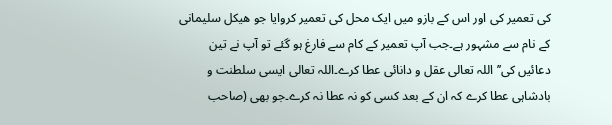کی تعمیر کی اور اس کے بازو میں ایک محل کی تعمیر کروایا جو ھیکل سلیمانی کے نام سے مشہور ہے۔جب آپ تعمیر کے کام سے فارغ ہو گئے تو آپ نے تین دعائیں کی’’ اللہ تعالی عقل و دانائی عطا کرے۔اللہ تعالی ایسی سلطنت و بادشاہی عطا کرے کہ ان کے بعد کسی کو نہ عطا نہ کرے۔جو بھی (صاحب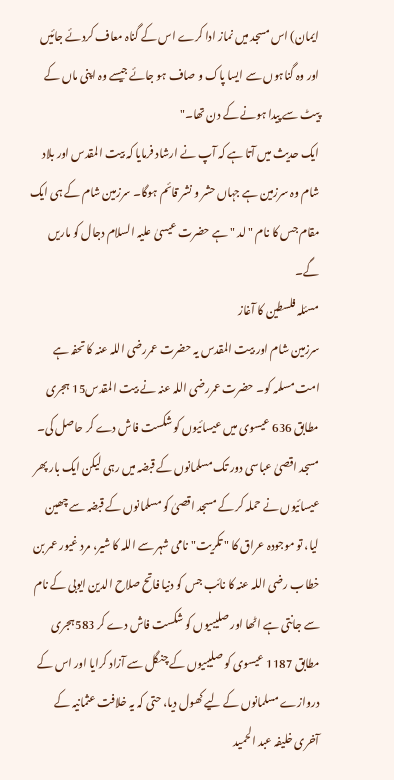ایمان) اس مسجد میں نماز ادا کرے اس کے گناہ معاف کردئے جائیں اور وہ گناہوں سے ایسا پاک و صاف ہو جائے جیسے وہ اپنی ماں کے پیٹ سے پیدا ہونے کے دن تھا۔"
ایک حدیث میں آتا ہے کہ آپ نے ارشاد فرمایا کہ بیت المقدس اور بلاد شام وہ سرزمین ہے جہاں حشر و نشر قائم ہوگا۔ سرزمین شام کے ہی ایک مقام جس کا نام " لد " ہے حضرت عیسیٰ علیہ السلام دجال کو ماریں گے۔
مسئلہ فلسطین کا آغاز
سرزمین شام اور بیت المقدس یہ حضرت عمررضی اللہ عنہ کا تحفہ ہے امت مسلمہ کو۔ حضرت عمررضی اللہ عنہ نے بیت المقدس15 ہجری مطابق 636 عیسوی میں عیسائیوں کو شکست فاش دے کر حاصل کی۔ مسجد اقصیٰ عباسی دور تک مسلمانوں کے قبضہ میں رہی لیکن ایک بار پھر عیسائیوں نے حملہ کر کے مسجد اقصیٰ کو مسلمانوں کے قبضہ سے چھین لیا، تو موجودہ عراق کا " تکریت"نامی شہر سے اللہ کا شیر، مرد غیور عمر بن خطاب رضی اللہ عنہ کا نائب جس کو دنیا فاتح صلاح الدین ایوبی کے نام سے جانتی ہے اٹھا اور صلیبیوں کو شکست فاش دے کر 583ہجری مطابق 1187 عیسوی کو صلیبیوں کے چنگل سے آزاد کرایا اور اس کے دروازے مسلمانوں کے لیے کھول دیا، حتی کہ یہ خلافت عثمانیہ کے آخری خلیفہ عبد الحمید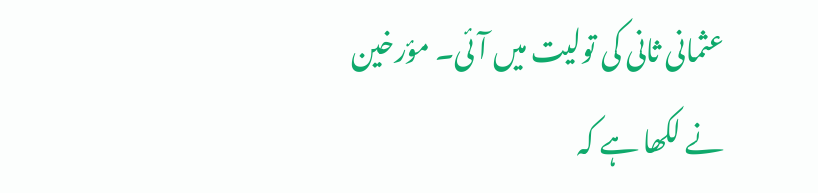عثمانی ثانی کی تولیت میں آئی۔ مؤرخین نے لکھا ہے کہ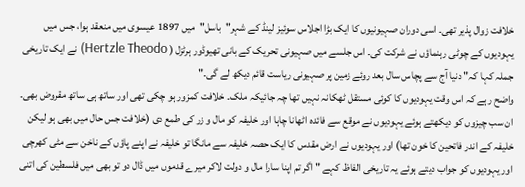خلافت زوال پذیر تھی۔ اسی دوران صہیونیوں کا ایک بڑا اجلاس سوئیز لینڈ کے شہر"باسل"میں 1897 عیسوی میں منعقد ہوا، جس میں یہودیوں کے چوٹی رہنماؤں نے شرکت کی۔ اس جلسے میں صہیونی تحریک کے بانی تھیوڈور ہرٹزل ( Hertzle Theodo) نے ایک تاریخی جملہ کہا کہ" دنیا آج سے پچاس سال بعد روئے زمین پر صہیونی ریاست قائم دیکھ لے گی۔"
واضح رہے کہ اس وقت یہودیوں کا کوئی مستقل ٹھکانہ نہیں تھا چہ جائیکہ ملک۔ خلافت کمزور ہو چکی تھی اور ساتھ ہی ساتھ مقروض بھی۔ ان سب چیزوں کو دیکھتے ہوئے یہودیوں نے موقع سے فائدہ اٹھانا چاہا اور خلیفہ کو مال و زر کی طمع دی (خلافت جس حال میں بھی ہو لیکن خلیفہ کے اندر فاتحین کا خون تھا) اور یہودیوں نے ارض مقدس کا ایک حصہ خلیفہ سے مانگا تو خلیفہ نے اپنے پاؤں کے ناخن سے مٹی کھرچی اور یہودیوں کو جواب دیتے ہوئے یہ تاریخی الفاظ کہے " اگر تم اپنا سارا مال و دولت لاکر میرے قدموں میں ڈال دو تو بھی میں فلسطین کی اتنی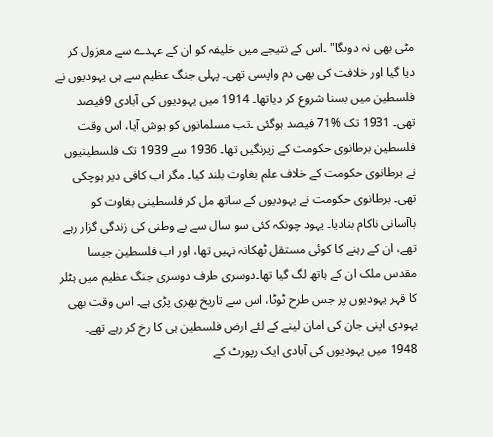مٹی بھی نہ دوںگا" ۔اس کے نتیجے میں خلیفہ کو ان کے عہدے سے معزول کر دیا گیا اور خلافت کی بھی دم واپسی تھی۔ پہلی جنگ عظیم سے ہی یہودیوں نے فلسطین میں بسنا شروع کر دیاتھا۔ 1914 میں یہودیوں کی آبادی 9فیصد تھی۔ 1931 تک %71 فیصد ہوگئی ۔تب مسلمانوں کو ہوش آیا، اس وقت فلسطین برطانوی حکومت کے زیرنگیں تھا۔ 1936 سے 1939 تک فلسطینیوں نے برطانوی حکومت کے خلاف علم بغاوت بلند کیا۔ مگر اب کافی دیر ہوچکی تھی۔ برطانوی حکومت نے یہودیوں کے ساتھ مل کر فلسطینی بغاوت کو باآسانی ناکام بنادیا۔ یہود چونکہ کئی سو سال سے بے وطنی کی زندگی گزار رہے تھے، ان کے رہنے کا کوئی مستقل ٹھکانہ نہیں تھا، اور اب فلسطین جیسا مقدس ملک ان کے ہاتھ لگ گیا تھا۔دوسری طرف دوسری جنگ عظیم میں ہٹلر کا قہر یہودیوں پر جس طرح ٹوٹا، اس سے تاریخ بھری پڑی ہے۔ اس وقت بھی یہودی اپنی جان کی امان لینے کے لئے ارض فلسطین ہی کا رخ کر رہے تھے۔ 1948 میں یہودیوں کی آبادی ایک رپورٹ کے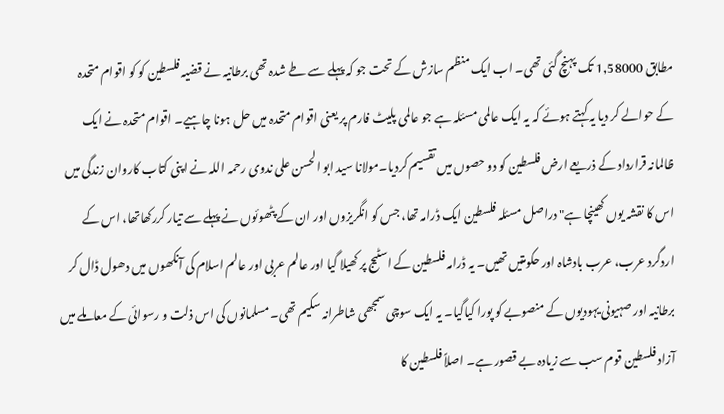مطابق 1,58000 تک پہنچ گئی تھی۔ اب ایک منظم سازش کے تحت جو کہ پہلے سے طے شدہ تھی برطانیہ نے قضیہ فلسطین کو کو اقوام متحدہ کے حوالے کر دیا یہ کہتے ہوئے کہ یہ ایک عالمی مسئلہ ہے جو عالمی پلیٹ فارم پر یعنی اقوام متحدہ میں حل ہونا چاہیے۔ اقوام متحدہ نے ایک ظالمانہ قرارداد کے ذریعے ارض فلسطین کو دو حصوں میں تقسیم کردیا۔مولانا سید ابو الحسن علی ندوی رحمہ اللہ نے اپنی کتاب کاروان زندگی میں اس کا نقشہ یوں کھینچا ہے" دراصل مسئلہ فلسطین ایک ڈرامہ تھا، جس کو انگریزوں اور ان کے پٹھوئوں نے پہلے سے تیار کررکھاتھا، اس کے اردگرد عرب، عرب بادشاہ اور حکومتیں تھیں۔ یہ ڈرامہ فلسطین کے اسٹیج پر کھیلا گیا اور عالم عربی اور عالم اسلام کی آنکھوں میں دھول ڈال کر برطانیہ اور صہیونی یہودیوں کے منصوبے کو پورا کیاگیا۔ یہ ایک سوچی سمجھی شاطرانہ سکیم تھی۔ مسلمانوں کی اس ذلت و رسوائی کے معاملے میں آزاد فلسطین قوم سب سے زیادہ بے قصور ہے۔ اصلاً فلسطین کا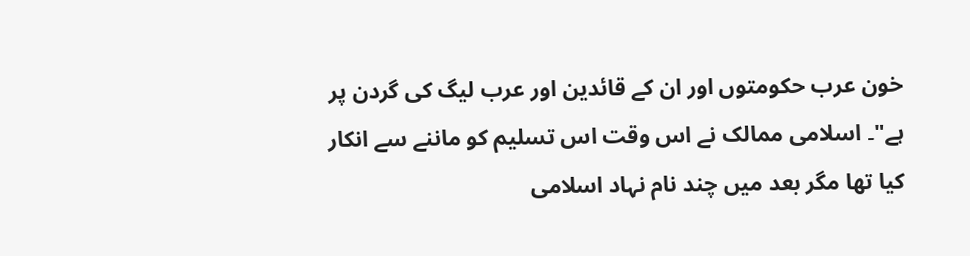خون عرب حکومتوں اور ان کے قائدین اور عرب لیگ کی گردن پر ہے"۔ اسلامی ممالک نے اس وقت اس تسلیم کو ماننے سے انکار کیا تھا مگر بعد میں چند نام نہاد اسلامی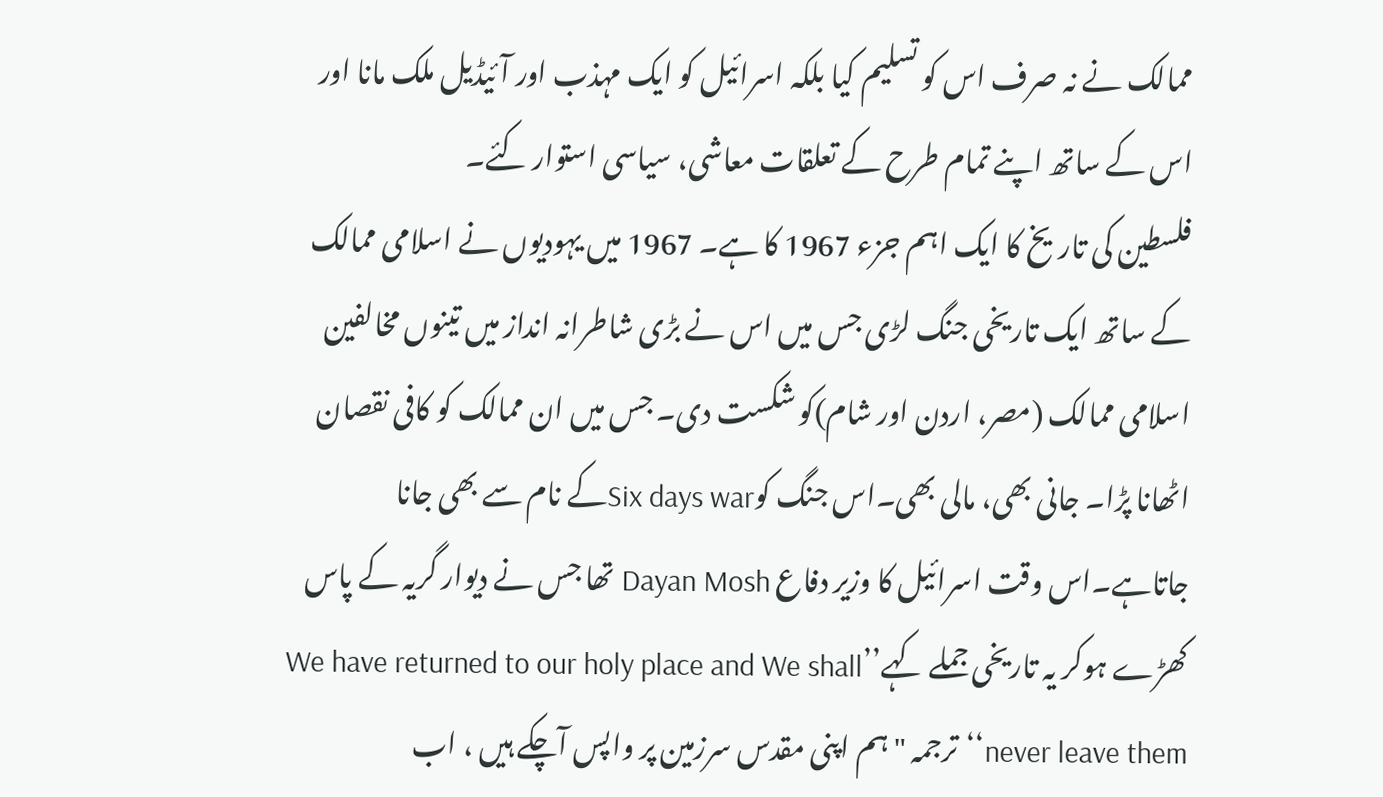ممالک نے نہ صرف اس کو تسلیم کیا بلکہ اسرائیل کو ایک مہذب اور آئیڈیل ملک مانا اور اس کے ساتھ اپنے تمام طرح کے تعلقات معاشی، سیاسی استوار کئے۔
فلسطین کی تاریخ کا ایک اہم جزء 1967 کا ہے۔ 1967 میں یہودیوں نے اسلامی ممالک کے ساتھ ایک تاریخی جنگ لڑی جس میں اس نے بڑی شاطرانہ انداز میں تینوں مخالفین اسلامی ممالک (مصر، اردن اور شام)کو شکست دی۔ جس میں ان ممالک کو کافی نقصان اٹھانا پڑا۔ جانی بھی، مالی بھی۔اس جنگ کوSix days warکے نام سے بھی جانا جاتاہے۔اس وقت اسرائیل کا وزیر دفاع Dayan Mosh تھا جس نے دیوار گریہ کے پاس کھڑے ہوکر یہ تاریخی جملے کہے’’We have returned to our holy place and We shall never leave them‘‘ترجمہ " ہم اپنی مقدس سرزمین پر واپس آچکے ہیں ، اب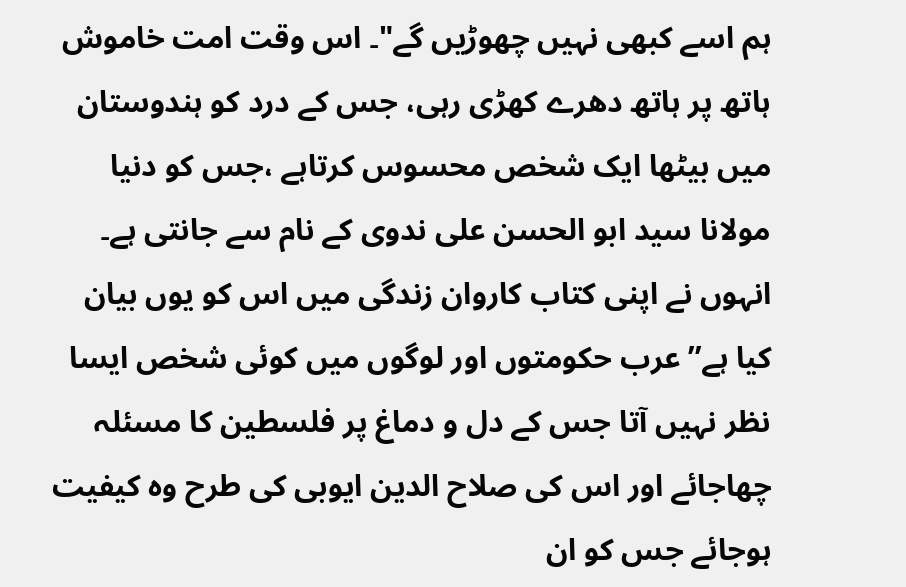ہم اسے کبھی نہیں چھوڑیں گے"۔ اس وقت امت خاموش ہاتھ پر ہاتھ دھرے کھڑی رہی، جس کے درد کو ہندوستان میں بیٹھا ایک شخص محسوس کرتاہے ،جس کو دنیا مولانا سید ابو الحسن علی ندوی کے نام سے جانتی ہے۔ انہوں نے اپنی کتاب کاروان زندگی میں اس کو یوں بیان کیا ہے’’عرب حکومتوں اور لوگوں میں کوئی شخص ایسا نظر نہیں آتا جس کے دل و دماغ پر فلسطین کا مسئلہ چھاجائے اور اس کی صلاح الدین ایوبی کی طرح وہ کیفیت ہوجائے جس کو ان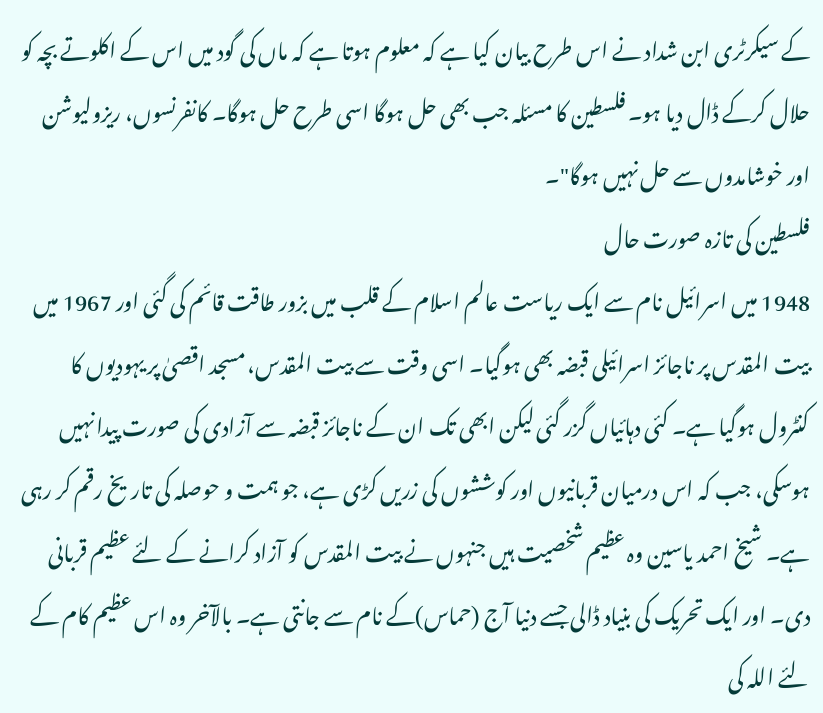کے سیکرٹری ابن شداد نے اس طرح بیان کیا ہے کہ معلوم ہوتا ہے کہ ماں کی گود میں اس کے اکلوتے بچہ کو حلال کرکے ڈال دیا ہو۔ فلسطین کا مسئلہ جب بھی حل ہوگا اسی طرح حل ہوگا۔ کانفرنسوں، ریزولیوشن اور خوشامدوں سے حل نہیں ہوگا"۔
فلسطین کی تازہ صورت حال
1948 میں اسرائیل نام سے ایک ریاست عالم اسلام کے قلب میں بزور طاقت قائم کی گئی اور 1967 میں بیت المقدس پر ناجائز اسرائیلی قبضہ بھی ہوگیا۔ اسی وقت سے بیت المقدس، مسجد اقصیٰ پر یہودیوں کا کنٹرول ہوگیا ہے۔ کئی دہائیاں گزر گئی لیکن ابھی تک ان کے ناجائز قبضہ سے آزادی کی صورت پیدا نہیں ہوسکی، جب کہ اس درمیان قربانیوں اور کوششوں کی زریں کڑی ہے، جو ہمت و حوصلہ کی تاریخ رقم کر رہی ہے۔ شیخ احمد یاسین وہ عظیم شخصیت ہیں جنہوں نے بیت المقدس کو آزاد کرانے کے لئے عظیم قربانی دی۔ اور ایک تحریک کی بنیاد ڈالی جسے دنیا آج (حماس)کے نام سے جانتی ہے۔ بالآخر وہ اس عظیم کام کے لئے اللہ کی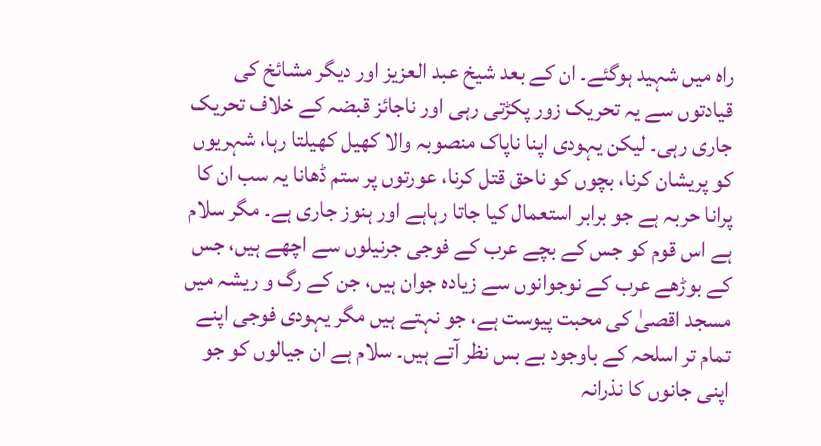راہ میں شہید ہوگئے۔ ان کے بعد شیخ عبد العزیز اور دیگر مشائخ کی قیادتوں سے یہ تحریک زور پکڑتی رہی اور ناجائز قبضہ کے خلاف تحریک جاری رہی۔ لیکن یہودی اپنا ناپاک منصوبہ والا کھیل کھیلتا رہا، شہریوں کو پریشان کرنا، بچوں کو ناحق قتل کرنا، عورتوں پر ستم ڈھانا یہ سب ان کا پرانا حربہ ہے جو برابر استعمال کیا جاتا رہاہے اور ہنوز جاری ہے۔ مگر سلام ہے اس قوم کو جس کے بچے عرب کے فوجی جرنیلوں سے اچھے ہیں، جس کے بوڑھے عرب کے نوجوانوں سے زیادہ جوان ہیں، جن کے رگ و ریشہ میں مسجد اقصیٰ کی محبت پیوست ہے، جو نہتے ہیں مگر یہودی فوجی اپنے تمام تر اسلحہ کے باوجود بے بس نظر آتے ہیں۔ سلام ہے ان جیالوں کو جو اپنی جانوں کا نذرانہ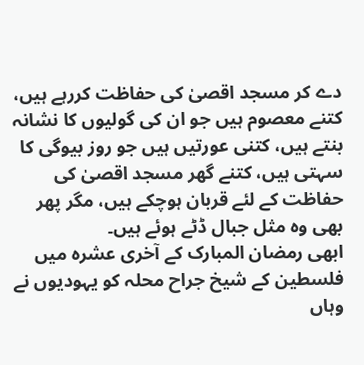دے کر مسجد اقصیٰ کی حفاظت کررہے ہیں، کتنے معصوم ہیں جو ان کی گولیوں کا نشانہ بنتے ہیں، کتنی عورتیں ہیں جو روز بیوگی کا سہتی ہیں، کتنے گھر مسجد اقصیٰ کی حفاظت کے لئے قربان ہوچکے ہیں، مگر پھر بھی وہ مثل جبال ڈٹے ہوئے ہیں۔
ابھی رمضان المبارک کے آخری عشرہ میں فلسطین کے شیخ جراح محلہ کو یہودیوں نے وہاں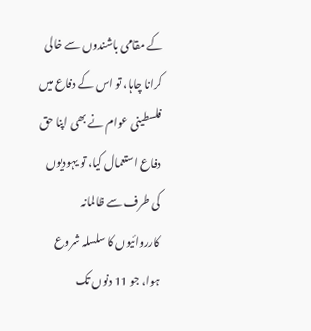کے مقامی باشندوں سے خالی کرانا چاہا، تو اس کے دفاع میں فلسطینی عوام نے بھی اپنا حق دفاع استعمال کیا، تو یہودیوں کی طرف سے ظالمانہ کارروائیوں کا سلسلہ شروع ہوا، جو 11 دنوں تک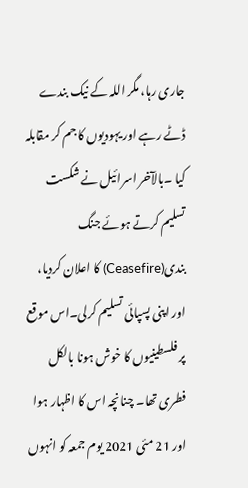جاری رہا، مگر اللہ کے نیک بندے ڈٹے رہے اور یہودیوں کا جم کر مقابلہ کیا ۔بالآخر اسرائیل نے شکست تسلیم کرتے ہوئے جنگ بندی(Ceasefire) کا اعلان کردیا، اور اپنی پسپائی تسلیم کرلی۔اس موقع پر فلسطینیوں کا خوش ہونا بالکل فطری تھا۔ چنانچہ اس کا اظہار ہوا اور 21 مئی 2021 یوم جمعہ کو انہوں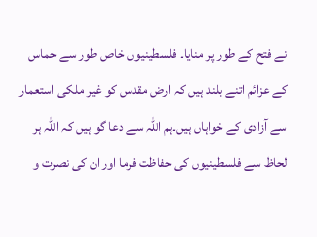نے فتح کے طور پر منایا۔ فلسطینیوں خاص طور سے حماس کے عزائم اتنے بلند ہیں کہ ارض مقدس کو غیر ملکی استعمار سے آزادی کے خواہاں ہیں۔ہم اللہ سے دعا گو ہیں کہ اللہ ہر لحاظ سے فلسطینیوں کی حفاظت فرما اور ان کی نصرت و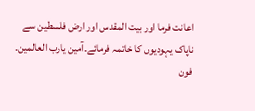اعانت فرما اور بیت المقدس اور ارض فلسطین سے ناپاک یہودیوں کا خاتمہ فرمائے۔آمین یارب العالمین۔
فون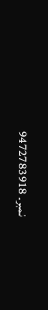نمبر۔ 9472783918